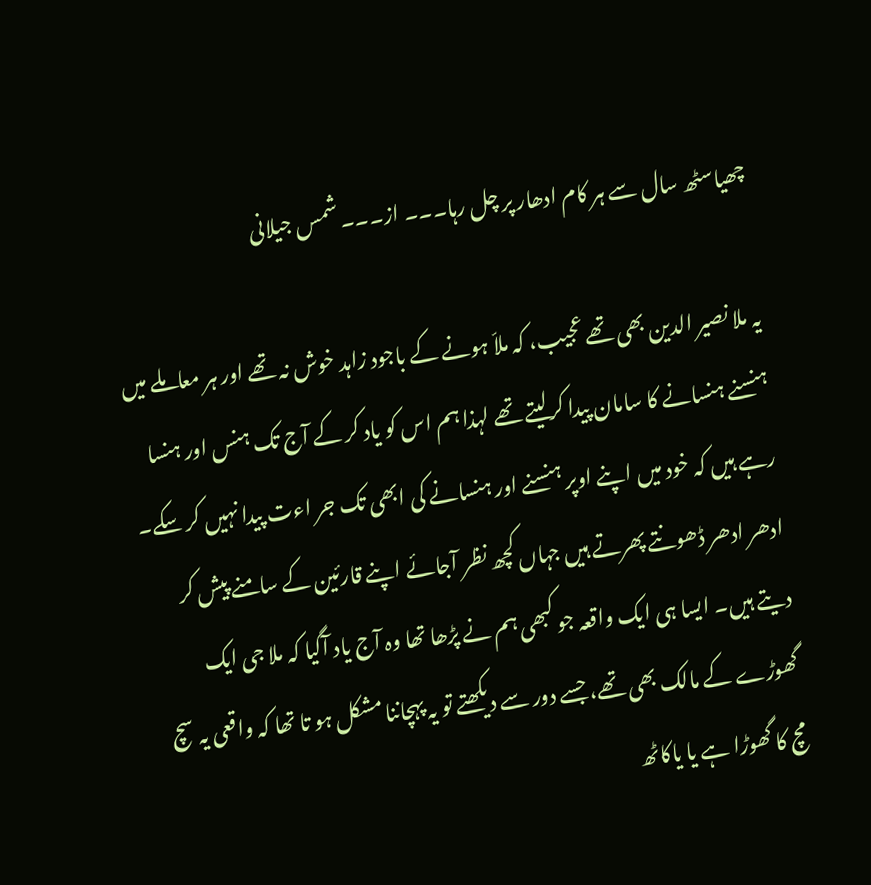چھیاسٹھ سال سے ہر کام ادھار پر چل رہا۔۔۔ از۔۔۔ شمس جیلانی

یہ ملا نصیر الدین بھی تھے عجیب، کہ ملاّ ہونے کے باجود زاہد خوش نہ تھے اور ہر معاملے میں ہنسنے ہنسانے کا سامان پیدا کرلیتے تھے لہذا ہم اس کو یاد کر کے آج تک ہنس اور ہنسا رہے ہیں کہ خود میں اپنے اوپر ہنسنے اور ہنسانے کی ابھی تک جر اءت پیدا نہیں کر سکے۔ ادھر ادھر ڈھونتے پھرتے ہیں جہاں کچھ نظر آجائے اپنے قارئین کے سامنے پیش کر دیتے ہیں۔ ایسا ہی ایک واقعہ جو کبھی ہم نے پڑھا تھا وہ آج یاد آگیا کہ ملا جی ایک گھوڑے کے مالک بھی تھے، جسے دور سے دیکھتے تو یہ پہچاننا مشکل ہو تا تھا کہ واقعی یہ سچ مچ کا گھوڑا ہے یا یاکاٹھ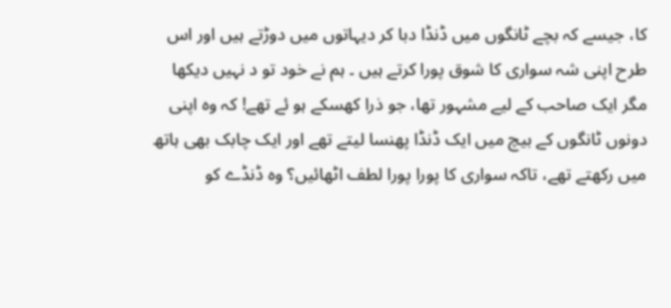کا، جیسے کہ بچے ٹانگوں میں ڈنڈا دبا کر دیہاتوں میں دوڑتے ہیں اور اس طرح اپنی شہ سواری کا شوق پورا کرتے ہیں ۔ ہم نے خود تو د نہیں دیکھا مگر ایک صاحب کے لیے مشہور تھا، جو ذرا کھسکے ہو ئے تھے! کہ وہ اپنی دونوں ٹانگوں کے بیچ میں ایک ڈنڈا پھنسا لیتے تھے اور ایک چابک بھی ہاتھ میں رکھتے تھے، تاکہ سواری کا پورا پورا لطف اٹھائیں؟ وہ ڈنڈے کو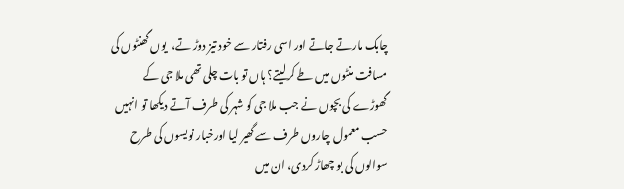چابک مارتے جاتے اور اسی رفتار سے خود تیز دوڑ تے،  یوں گھنٹوں کی مسافت منٹوں میں طے کرلیتے؟ ہاں تو بات چلی تھی ملا جی کے گھوڑے کی بچوں نے جب ملا جی کو شہر کی طرف آتے دیکھا تو انہیں حسب معمول چاروں طرف سے گھیر لیا اورخبار نویسوں کی طرح سوالوں کی بو چھاڑ کردی، ان میں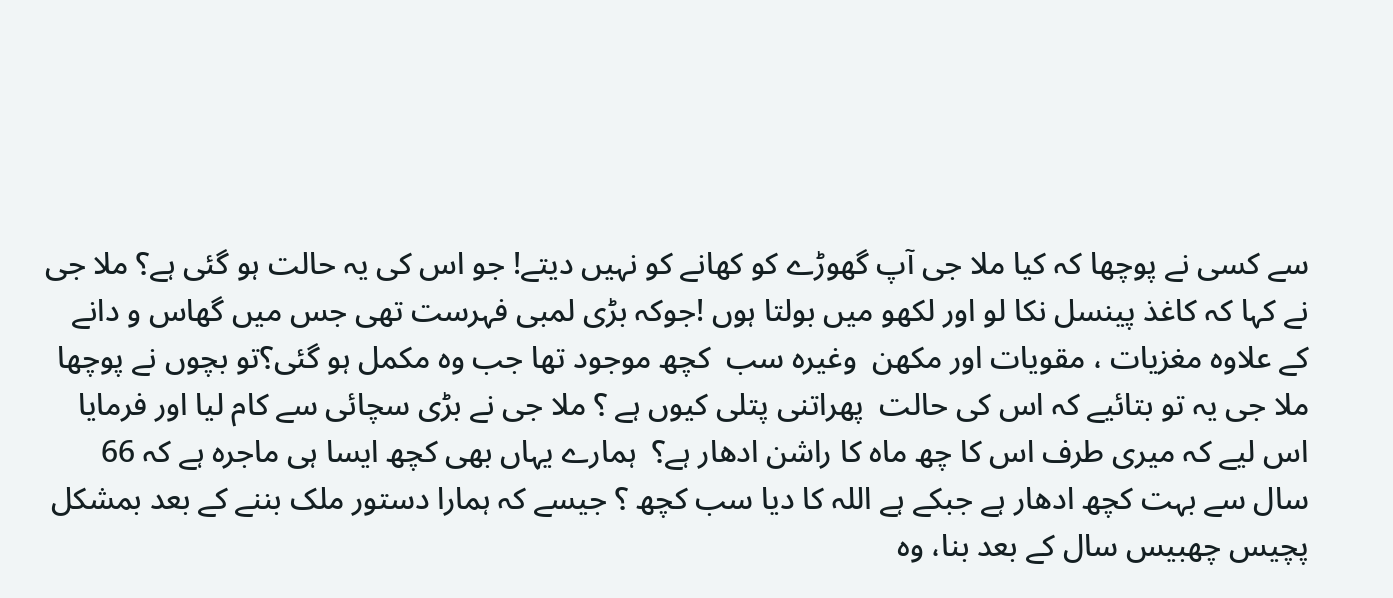سے کسی نے پوچھا کہ کیا ملا جی آپ گھوڑے کو کھانے کو نہیں دیتے! جو اس کی یہ حالت ہو گئی ہے؟ ملا جی نے کہا کہ کاغذ پینسل نکا لو اور لکھو میں بولتا ہوں !جوکہ بڑی لمبی فہرست تھی جس میں گھاس و دانے کے علاوہ مغزیات ، مقویات اور مکھن  وغیرہ سب  کچھ موجود تھا جب وہ مکمل ہو گئی؟تو بچوں نے پوچھا ملا جی یہ تو بتائیے کہ اس کی حالت  پھراتنی پتلی کیوں ہے ؟ ملا جی نے بڑی سچائی سے کام لیا اور فرمایا اس لیے کہ میری طرف اس کا چھ ماہ کا راشن ادھار ہے؟  ہمارے یہاں بھی کچھ ایسا ہی ماجرہ ہے کہ 66 سال سے بہت کچھ ادھار ہے جبکے ہے اللہ کا دیا سب کچھ ؟ جیسے کہ ہمارا دستور ملک بننے کے بعد بمشکل پچیس چھبیس سال کے بعد بنا، وہ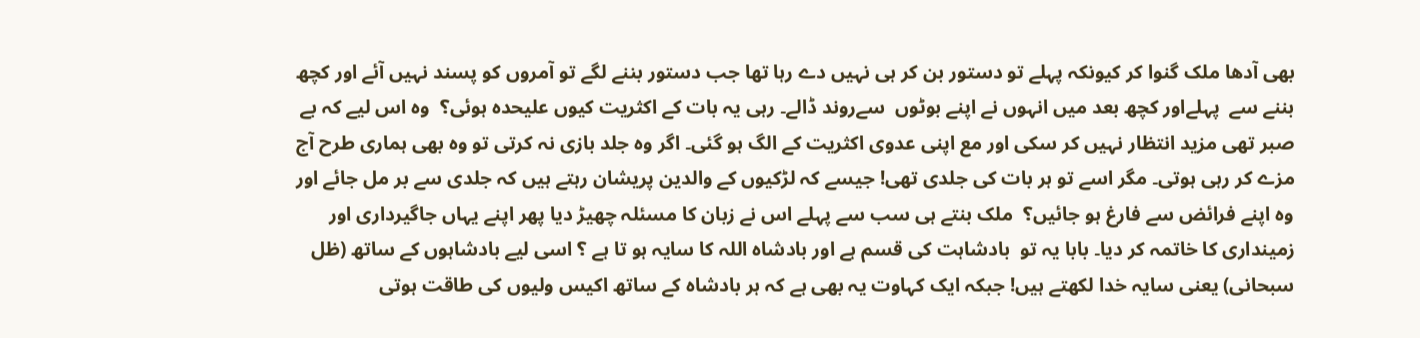بھی آدھا ملک گنوا کر کیونکہ پہلے تو دستور بن کر ہی نہیں دے رہا تھا جب دستور بننے لگے تو آمروں کو پسند نہیں آئے اور کچھ بننے سے  پہلےاور کچھ بعد میں انہوں نے اپنے بوٹوں  سےروند ڈالے۔ رہی یہ بات کے اکثریت کیوں علیحدہ ہوئی؟  وہ اس لیے کہ بے صبر تھی مزید انتظار نہیں کر سکی اور مع اپنی عدوی اکثریت کے الگ ہو گئی۔ اگر وہ جلد بازی نہ کرتی تو وہ بھی ہماری طرح آج مزے کر رہی ہوتی۔ مگر اسے تو ہر بات کی جلدی تھی! جیسے کہ لڑکیوں کے والدین پریشان رہتے ہیں کہ جلدی سے بر مل جائے اور وہ اپنے فرائض سے فارغ ہو جائیں؟  ملک بنتے ہی سب سے پہلے اس نے زبان کا مسئلہ چھیڑ دیا پھر اپنے یہاں جاگیرداری اور زمینداری کا خاتمہ کر دیا۔ بابا یہ تو  بادشاہت کی قسم ہے اور بادشاہ اللہ کا سایہ ہو تا ہے ؟ اسی لیے بادشاہوں کے ساتھ (ظل سبحانی) یعنی سایہ خدا لکھتے ہیں! جبکہ ایک کہاوت یہ بھی ہے کہ ہر بادشاہ کے ساتھ اکیس ولیوں کی طاقت ہوتی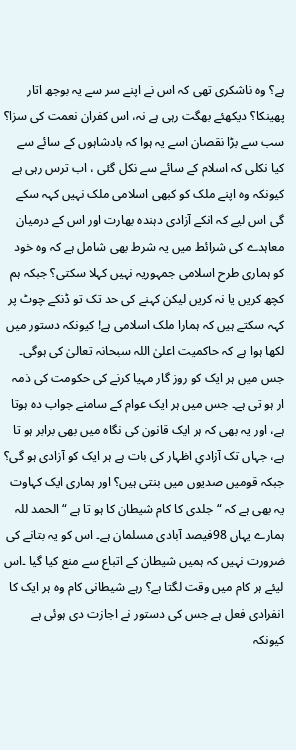ہے؟ وہ ناشکری تھی کہ اس نے اپنے سر سے یہ بوجھ اتار پھینکا؟ دیکھئے بھگت رہی ہے نہ، اس کفران نعمت کی سزا؟ سب سے بڑا نقصان اسے یہ ہوا کہ بادشاہوں کے سائے سے کیا نکلی کہ اسلام کے سائے سے نکل گئی ، اب ترس رہی ہے کیونکہ وہ اپنے ملک کو کبھی اسلامی ملک نہیں کہہ سکے گی اس لیے کہ انکے آزادی دہندہ بھارت اور اس کے درمیان معاہدے کی شرائط میں یہ شرط بھی شامل ہے کہ وہ خود کو ہماری طرح اسلامی جمہوریہ نہیں کہلا سکتی؟ جبکہ ہم کچھ کریں یا نہ کریں لیکن کہنے کی حد تک تو ڈنکے چوٹ پر کہہ سکتے ہیں کہ ہمارا ملک اسلامی ہے! کیونکہ دستور میں لکھا ہوا ہے کہ حاکمیت اعلیٰ اللہ سبحانہ تعالیٰ کی ہوگی۔ جس میں ہر ایک کو روز گار مہیا کرنے کی حکومت کی ذمہ ار ہو تی ہے۔ جس میں ہر ایک عوام کے سامنے جواب دہ ہوتا ہے، اور یہ بھی کہ ہر ایک قانون کی نگاہ میں بھی برابر ہو تا ہے، جہاں تک آزادیِ اظہار کی بات ہے ہر ایک کو آزادی ہو گی؟  جبکہ قومیں صدیوں میں بنتی ہیں؟ اور ہماری ایک کہاوت یہ بھی ہے کہ “جلدی کا کام شیطان کا ہو تا ہے “ الحمد للہ ہمارے یہاں 98فیصد آبادی مسلمان ہے۔ اس کو یہ بتانے کی ضرورت نہیں کہ ہمیں شیطان کے اتباع سے منع کیا گیا ۔اس لیئے ہر کام میں وقت لگتا ہے؟ رہے شیطانی کام وہ ہر ایک کا انفرادی فعل ہے جس کی دستور نے اجازت دی ہوئی ہے کیونکہ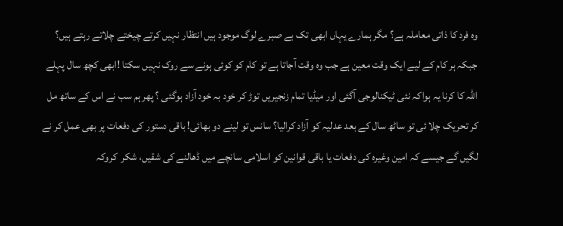وہ فرد کا ذاتی معاملہ ہے؟ مگر ہمارے یہاں ابھی تک بے صبرے لوگ موجود ہیں انتظار نہیں کرتے چیختے چلاتے رہتے ہیں؟ جبکہ ہر کام کے لیے ایک وقت معین ہے جب وہ وقت آجاتا ہے تو کام کو کوئی ہونے سے روک نہیں سکتا !ابھی کچھ سال پہلے اللہ کا کرنا یہ ہواکہ نئی ٹیکنالوجی آگئی اور میڈیا تمام زنجیریں توڑ کر خود بہ خود آزاد ہوگئی ؟ پھر ہم سب نے اس کے ساتھ مل کر تحریک چلا ئی تو ساٹھ سال کے بعد عدلیہ کو آزاد کرالیا؟ سانس تو لینے دو بھائی! باقی دستور کی دفعات پر بھی عمل کر نے لگیں گے جیسے کہ امین وغیرہ کی دفعات یا باقی قوانین کو اسلامی سانچے میں ڈھالنے کی شقیں، شکر  کروکہ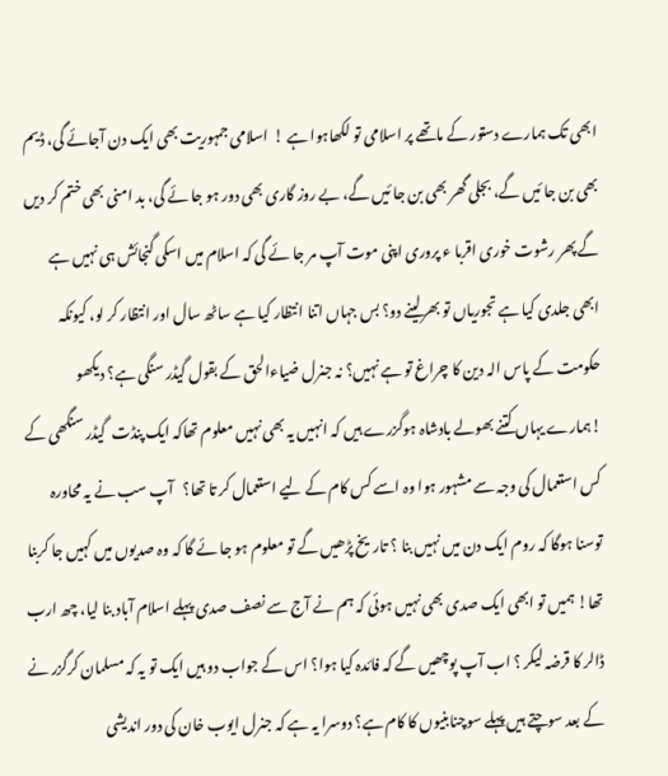ابھی تک ہمارے دستور کے ماتھے پر اسلامی تو لکھاہوا ہے !  اسلامی جمہوریت بھی ایک دن آجائے گی، ڈیم بھی بن جا ئیں گے، بجلی گھر بھی بن جا ئیں گے، بے روز گاری بھی دور ہو جا ئے گی، بد امنی بھی ختم کر دیں گے پھر رشوت خوری اقربا ء پروری اپنی موت آپ مر جا ئے گی کہ اسلام میں اسکی گنجائش ہی نہیں ہے ابھی جلدی کیا ہے تجوریاں تو بھرلینے دو؟ بس جہاں اتنا انتظار کیا ہے ساٹھ سال اور انتظار کر لو، کیونکہ حکومت کے پاس الہ دین کا چراغ تو ہے نہیں؟ نہ جنرل ضیاءالحق کے بقول گیڈر سنگی ہے؟ دیکھو !ہمارے یہاں کتنے بھولے بادشاہ ہوگزرے ہیں کہ انہیں یہ بھی نہیں معلوم تھاکہ ایک پنڈت  گیڈر سنگھی کے کس استعمال کی وجہ سے مشہور ہوا وہ اسے کس کام کے لیے استعمال کر تا تھا؟   آپ سب نے یہ محاورہ  توسنا ہوگا کہ روم ایک دن میں نہیں بنا ؟ تاریخ پڑھیں گے تو معلوم ہو جا ئے گا کہ وہ صدیوں میں کہیں جا کربنا تھا! ہمیں تو ابھی ایک صدی بھی نہیں ہوئی کہ ہم نے آج سے نصف صدی پہلے اسلام آباد بنا لیا، چھ ارب ڈالر کا قرضہ لیکر ؟ اب آپ پوچھیں گے کہ فائدہ کیا ہوا؟ اس کے جواب دو ہیں ایک تو یہ کہ مسلمان کرگزر نے کے بعد سوچتے ہیں پہلے سوچنابنیوں کا کام ہے؟ دوسرا یہ ہے کہ جنرل ایوب خان کی دور اندیشی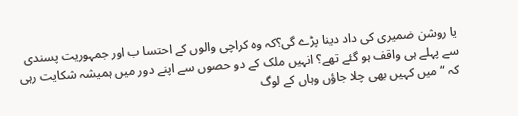یا روشن ضمیری کی داد دینا پڑے گی؟کہ وہ کراچی والوں کے احتسا ب اور جمہوریت پسندی سے پہلے ہی واقف ہو گئے تھے؟ انہیں ملک کے دو حصوں سے اپنے دور میں ہمیشہ شکایت رہی کہ “ میں کہیں بھی چلا جاؤں وہاں کے لوگ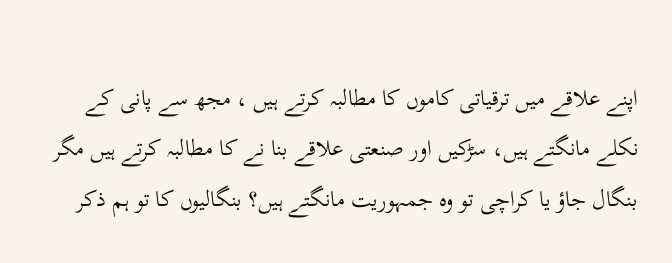اپنے علاقے میں ترقیاتی کاموں کا مطالبہ کرتے ہیں ، مجھ سے پانی کے نکلے مانگتے ہیں، سڑکیں اور صنعتی علاقے بنا نے کا مطالبہ کرتے ہیں مگر بنگال جاؤ یا کراچی تو وہ جمہوریت مانگتے ہیں؟ بنگالیوں کا تو ہم ذکر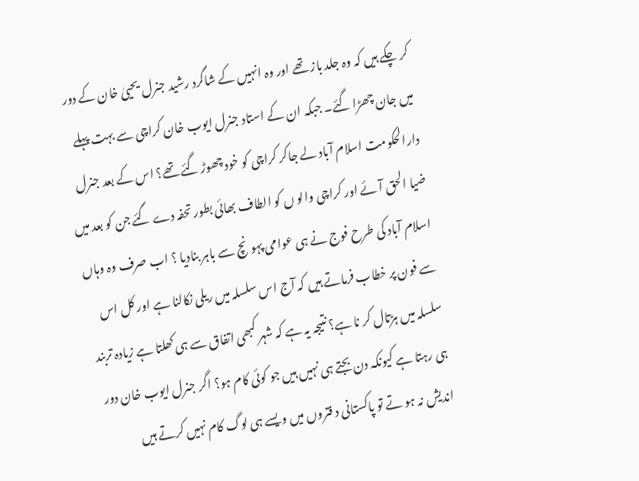کر چکے ہیں کہ وہ جلد باز تھے اور وہ انہیں کے شاگرد رشید جنرل یحییٰ خان کے دور میں جان چھڑا گئے۔ جبکہ ان کے استاد جنرل ایوب خان کراچی سے بہت پہلے دارالحکومت اسلام آباد لے جاکر کراچی کو خود چھوڑ گئے تھے؟ اس کے بعد جنرل ضیا الحق آئے اور کراچی والو ں کو الطاف بھائی بطور تحفہ دے گئے جن کو بعد میں اسلام آباد کی طرح فوج نے ہی عوامی پہونچ سے باہر بنادیا ؟ اب صرف وہ وہاں سے فون پر خطاب فرماتے ہیں کہ آج اس سلسلہ میں ریلی نکالنا ہے اور کل اس سلسلہ میں ہڑتال کر نا ہے؟ نتیجہ یہ ہے کہ شہر کبھی اتفاق سے ہی کھلتا ہے زیادہ تربند ہی رہتا ہے کیونکہ دن بجتے ہی نہیں ہیں جو کوئی کام ہو؟ اگر جنرل ایوب خان دور اندیش نہ ہو تے تو پاکستانی د فتروں میں ویسے ہی لوگ کام نہیں کرتے ہیں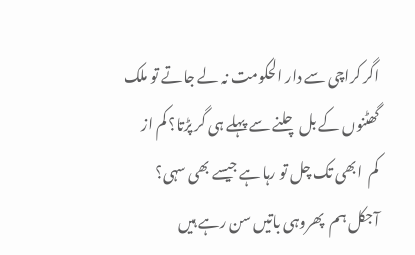اگر کراچی سے دار الحکومت نہ لے جاتے تو ملک گھٹنوں کے بل چلنے سے پہلے ہی گر پڑتا؟ کم از کم  ابھی تک چل تو رہا ہے جیسے بھی سہی؟      آجکل ہم  پھروہی باتیں سن رہے ہیں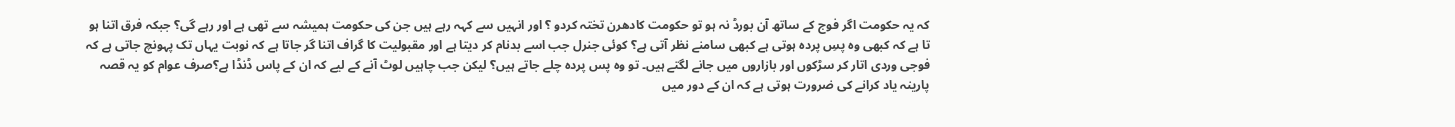کہ یہ حکومت اگر فوج کے ساتھ آن بورڈ نہ ہو تو حکومت کادھرن تختہ کردو ؟ اور انہیں سے کہہ رہے ہیں جن کی حکومت ہمیشہ سے تھی ہے اور رہے گی؟ جبکہ فرق اتنا ہو تا ہے کہ کبھی وہ پسِ پردہ ہوتی ہے کبھی سامنے نظر آتی ہے؟ کوئی جنرل جب اسے بدنام کر دیتا ہے اور مقبولیت کا گراف اتنا گر جاتا ہے کہ نوبت یہاں تک پہونچ جاتی ہے کہ فوجی وردی اتار کر سڑکوں اور بازاروں میں جانے لگتے ہیں۔ تو وہ پس پردہ چلے جاتے ہیں؟ لیکن جب چاہیں لوٹ آنے کے لیے کہ ان کے پاس ڈنڈا ہے؟صرف عوام کو یہ قصہ پارینہ یاد کرانے کی ضرورت ہوتی ہے کہ ان کے دور میں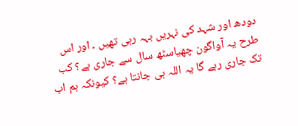دودھ اور شہد کی نہریں بہہ رہی تھیں ۔ اور اس طرح یہ آواگون چھیاسٹھ سال سے جاری ہے؟ کب تک جاری رہے گا یہ اللہ ہی جانتا ہے؟ کیونکہ ہم اب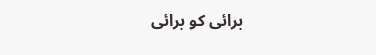برائی کو برائی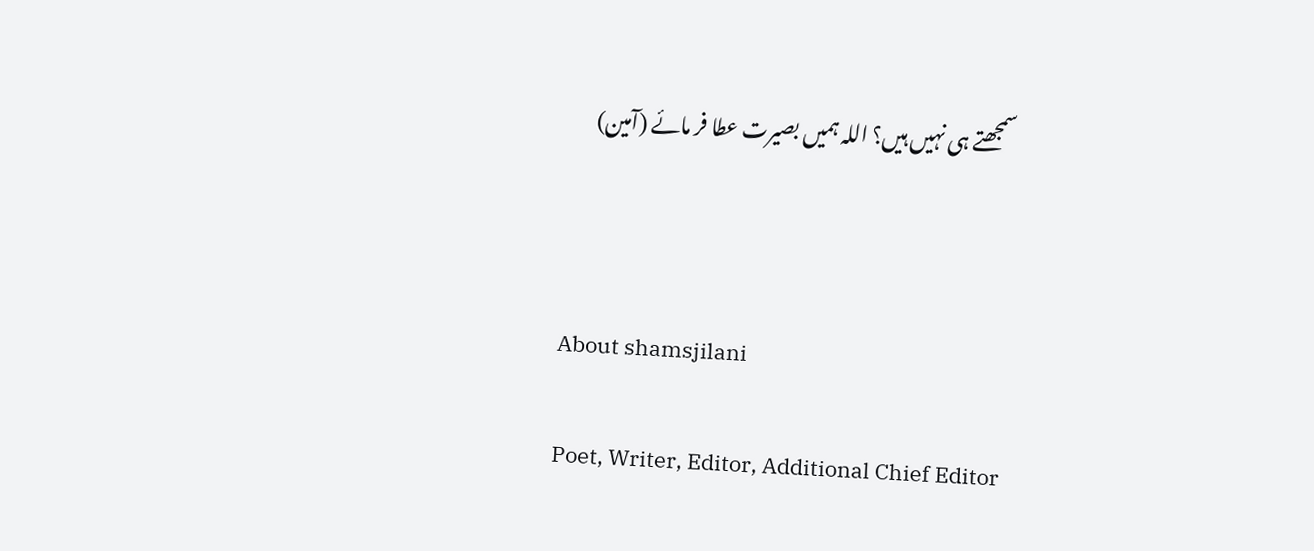سمجھتے ہی نہیں ہیں؟ اللہ ہمیں بصیرت عطا فر مائے (آمین)



About shamsjilani

Poet, Writer, Editor, Additional Chief Editor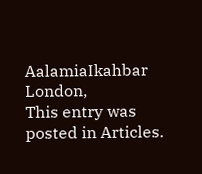AalamiaIkahbar London,
This entry was posted in Articles.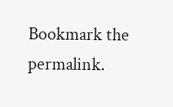Bookmark the permalink.